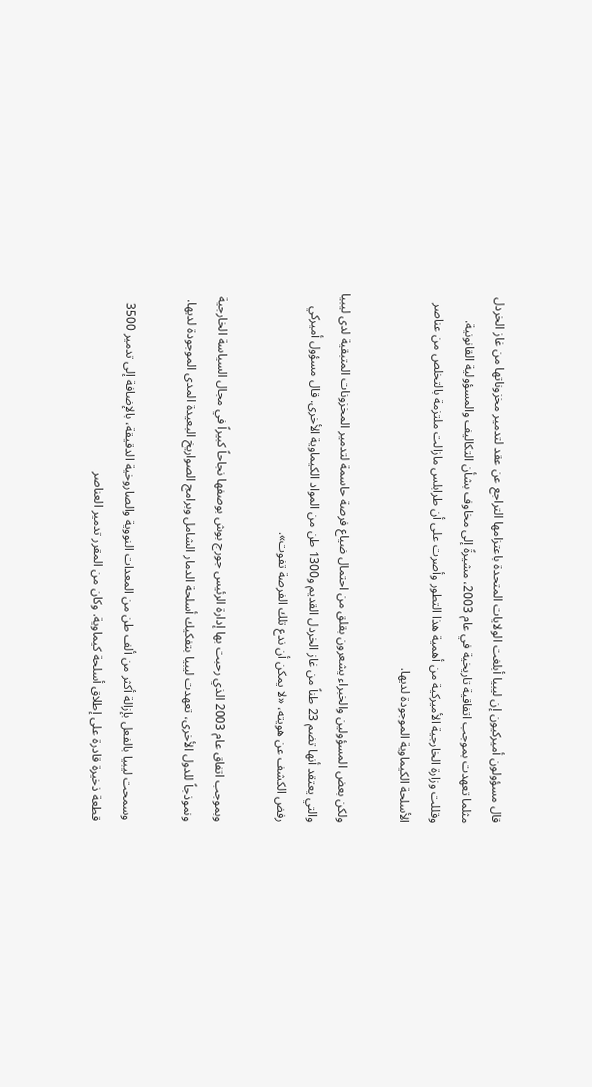قال مسؤولون أميركيون إن ليبيا أبلغت الولايات المتحدة باعتزامها التراجع عن عقد لتدمير مخزوناتها من غاز الخردل مثلما تعهدت بموجب اتفاقية تاريخية في عام 2003، مشيرةً إلى مخاوف بشأن التكاليف والمسؤولية القانونية. وقللت وزارة الخارجية الأميركية من أهمية هذا التطور وأصرت على أن طرابلس مازالت ملتزمة بالتخلص من عناصر الأسلحة الكيماوية الموجودة لديها.

ولكن بعض المسؤولين والخبراء يشعرون بقلق من احتمال ضياع فرصة حاسمة لتدمير المخزونات المتبقية لدى ليبيا والتي يعتقد أنها تضم 23 طناً من غاز الخردل القديم و1300 طن من المواد الكيماوية الأخرى. قال مسؤول أميركي رفض الكشف عن هويته، «لا يمكن أن ندع تلك الفرصة تفوت».

وبموجب اتفاق عام 2003 الذي رحبت بها إدارة الرئيس جورج بوش بوصفها نجاحاً كبيراً في مجال السياسة الخارجية ونموذجاً للدول الأخرى، تعهدت ليبيا بتفكيك أسلحة الدمار الشامل وبرامج الصواريخ البعيدة المدى الموجودة لديها.

وسمحت ليبيا بالفعل بإزالة أكثر من ألف طن من المعدات النووية والصاروخية الدقيقة، بالإضافة إلى تدمير 3500 قطعة ذخيرة قادرة على إطلاق أسلحة كيماوية. وكان من المقرر تدمير العناصر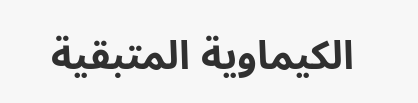الكيماوية المتبقية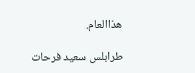هذاالعام.

طرابلس سعيد فرحات